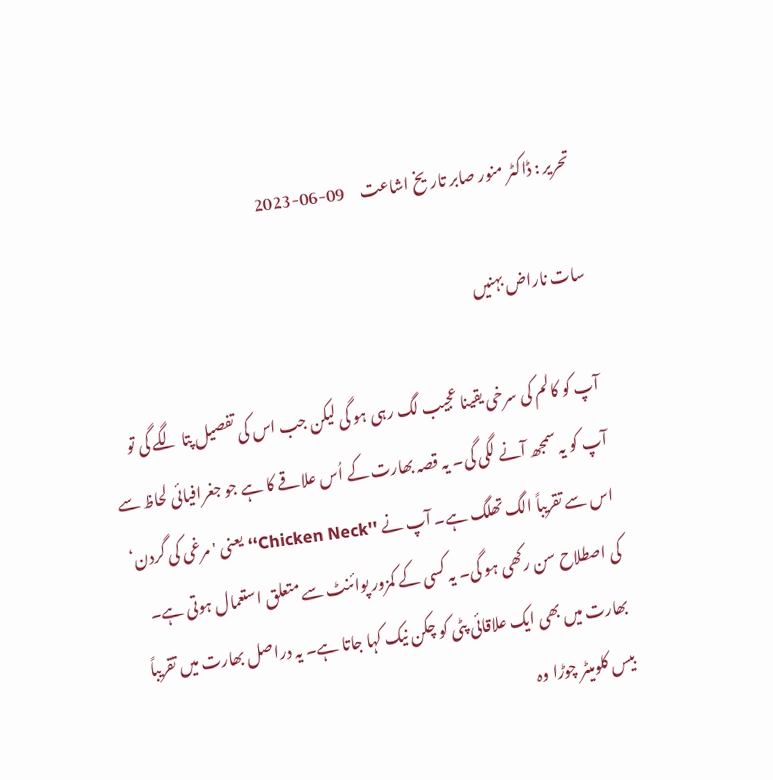تحریر : ڈاکٹر منور صابر تاریخ اشاعت     09-06-2023

سات ناراض بہنیں

آپ کو کالم کی سرخی یقینا عجیب لگ رہی ہو گی لیکن جب اس کی تفصیل پتا لگے گی تو آپ کو یہ سمجھ آنے لگی گی۔ یہ قصہ بھارت کے اُس علاقے کا ہے جو جغرافیائی لحاظ سے اس سے تقریباً الگ تھلگ ہے۔ آپ نے ''Chicken Neck‘‘ یعنی 'مرغی کی گردن‘ کی اصطلاح سن رکھی ہو گی۔ یہ کسی کے کمزور پوائنٹ سے متعلق استعمال ہوتی ہے۔ بھارت میں بھی ایک علاقائی پٹی کو چکن نیک کہا جاتا ہے۔ یہ دراصل بھارت میں تقریباً بیس کلومیٹر چوڑا وہ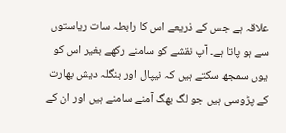علاقہ ہے جس کے ذریعے اس کا رابطہ سات ریاستوں سے ہو پاتا ہے۔ آپ نقشے کو سامنے رکھے بغیر اس کو یوں سمجھ سکتے ہیں کہ نیپال اور بنگلہ دیش بھارت کے پڑوسی ہیں جو لگ بھگ آمنے سامنے ہیں اور ان کے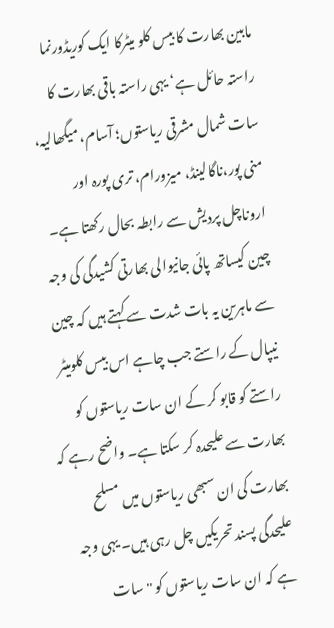مابین بھارت کا بیس کلو میٹرکا ایک کوریڈورنما راستہ حائل ہے‘ یہی راستہ باقی بھارت کا سات شمال مشرقی ریاستوں؛ آسام، میگھالیہ، منی پور،ناگالینڈ، میزورام، تری پورہ اور اروناچل پردیش سے رابطہ بحال رکھتا ہے۔ چین کیساتھ پائی جانیوالی بھارتی کشیدگی کی وجہ سے ماہرین یہ بات شدت سے کہتے ہیں کہ چین نیپال کے راستے جب چاہے اس بیس کلومیٹر راستے کو قابو کر کے ان سات ریاستوں کو بھارت سے علیحدہ کر سکتا ہے۔ واضح رہے کہ بھارت کی ان سبھی ریاستوں میں مسلح علیحدگی پسند تحریکیں چل رہی ہیں۔ یہی وجہ ہے کہ ان سات ریاستوں کو ''سات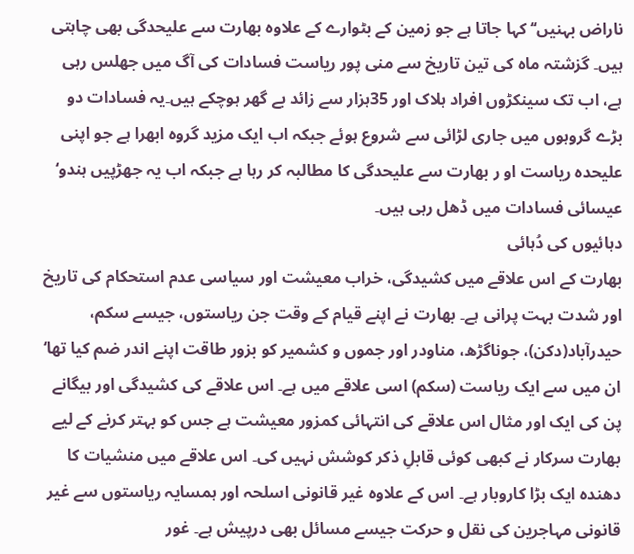ناراض بہنیں‘‘ کہا جاتا ہے جو زمین کے بٹوارے کے علاوہ بھارت سے علیحدگی بھی چاہتی ہیں۔ گزشتہ ماہ کی تین تاریخ سے منی پور ریاست فسادات کی آگ میں جھلس رہی ہے، اب تک سینکڑوں افراد ہلاک اور 35ہزار سے زائد بے گھر ہوچکے ہیں۔یہ فسادات دو بڑے گروہوں میں جاری لڑائی سے شروع ہوئے جبکہ اب ایک مزید گروہ ابھرا ہے جو اپنی علیحدہ ریاست او ر بھارت سے علیحدگی کا مطالبہ کر رہا ہے جبکہ اب یہ جھڑپیں ہندو‘ عیسائی فسادات میں ڈھل رہی ہیں۔
دہائیوں کی دُہائی
بھارت کے اس علاقے میں کشیدگی، خراب معیشت اور سیاسی عدم استحکام کی تاریخ اور شدت بہت پرانی ہے۔ بھارت نے اپنے قیام کے وقت جن ریاستوں، جیسے سکم، حیدرآباد(دکن)، جوناگڑھ، مناودر اور جموں و کشمیر کو بزور طاقت اپنے اندر ضم کیا تھا‘ ان میں سے ایک ریاست (سکم) اسی علاقے میں ہے۔ اس علاقے کی کشیدگی اور بیگانے پن کی ایک اور مثال اس علاقے کی انتہائی کمزور معیشت ہے جس کو بہتر کرنے کے لیے بھارت سرکار نے کبھی کوئی قابلِ ذکر کوشش نہیں کی۔ اس علاقے میں منشیات کا دھندہ ایک بڑا کاروبار ہے۔ اس کے علاوہ غیر قانونی اسلحہ اور ہمسایہ ریاستوں سے غیر قانونی مہاجرین کی نقل و حرکت جیسے مسائل بھی درپیش ہے۔ غور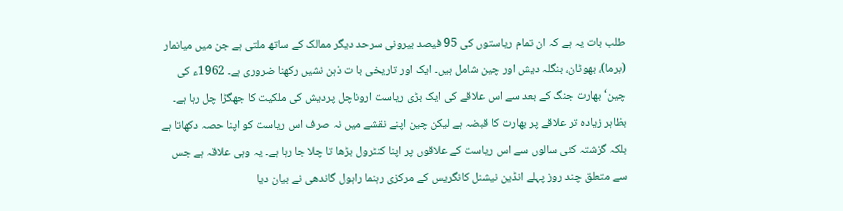طلب بات یہ ہے کہ ان تمام ریاستوں کی 95 فیصد بیرونی سرحد دیگر ممالک کے ساتھ ملتی ہے جن میں میانمار (برما)، بھوٹان، بنگلہ دیش اور چین شامل ہیں۔ ایک اور تاریخی با ت ذہن نشیں رکھنا ضروری ہے۔ 1962ء کی چین‘ بھارت جنگ کے بعد سے اس علاقے کی ایک بڑی ریاست اروناچل پردیش کی ملکیت کا جھگڑا چل رہا ہے۔ بظاہر زیادہ تر علاقے پر بھارت کا قبضہ ہے لیکن چین اپنے نقشے میں نہ صرف اس ریاست کو اپنا حصہ دکھاتا ہے بلکہ گزشتہ کئی سالوں سے اس ریاست کے علاقوں پر اپنا کنٹرول بڑھا تا چلا جا رہا ہے۔ یہ وہی علاقہ ہے جس سے متعلق چند روز پہلے انڈین نیشنل کانگریس کے مرکزی رہنما راہول گاندھی نے بیان دیا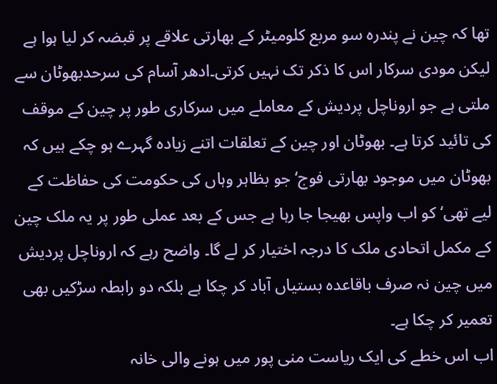تھا کہ چین نے پندرہ سو مربع کلومیٹر کے بھارتی علاقے پر قبضہ کر لیا ہوا ہے لیکن مودی سرکار اس کا ذکر تک نہیں کرتی۔ادھر آسام کی سرحدبھوٹان سے ملتی ہے جو اروناچل پردیش کے معاملے میں سرکاری طور پر چین کے موقف کی تائید کرتا ہے۔ بھوٹان اور چین کے تعلقات اتنے زیادہ گہرے ہو چکے ہیں کہ بھوٹان میں موجود بھارتی فوج‘ جو بظاہر وہاں کی حکومت کی حفاظت کے لیے تھی‘ کو اب واپس بھیجا جا رہا ہے جس کے بعد عملی طور پر یہ ملک چین کے مکمل اتحادی ملک کا درجہ اختیار کر لے گا۔ واضح رہے کہ اروناچل پردیش میں چین نہ صرف باقاعدہ بستیاں آباد کر چکا ہے بلکہ دو رابطہ سڑکیں بھی تعمیر کر چکا ہے۔
اب اس خطے کی ایک ریاست منی پور میں ہونے والی خانہ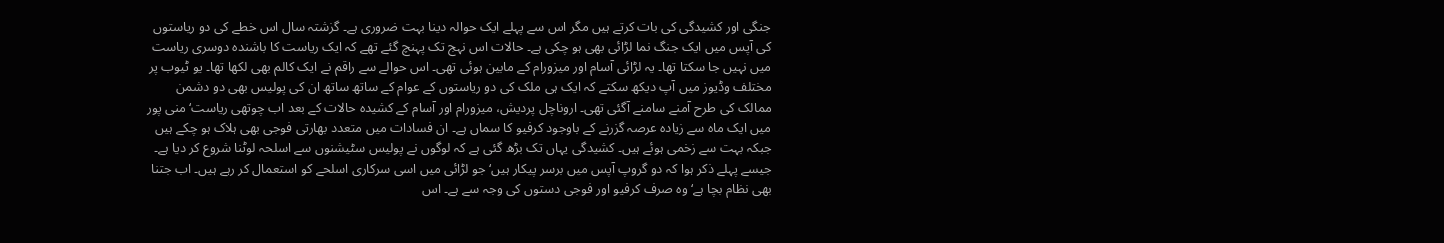جنگی اور کشیدگی کی بات کرتے ہیں مگر اس سے پہلے ایک حوالہ دینا بہت ضروری ہے۔ گزشتہ سال اس خطے کی دو ریاستوں کی آپس میں ایک جنگ نما لڑائی بھی ہو چکی ہے۔ حالات اس نہج تک پہنچ گئے تھے کہ ایک ریاست کا باشندہ دوسری ریاست میں نہیں جا سکتا تھا۔ یہ لڑائی آسام اور میزورام کے مابین ہوئی تھی۔ اس حوالے سے راقم نے ایک کالم بھی لکھا تھا۔ یو ٹیوب پر مختلف وڈیوز میں آپ دیکھ سکتے کہ ایک ہی ملک کی دو ریاستوں کے عوام کے ساتھ ساتھ ان کی پولیس بھی دو دشمن ممالک کی طرح آمنے سامنے آگئی تھی۔ اروناچل پردیش، میزورام اور آسام کے کشیدہ حالات کے بعد اب چوتھی ریاست‘ منی پور میں ایک ماہ سے زیادہ عرصہ گزرنے کے باوجود کرفیو کا سماں ہے۔ ان فسادات میں متعدد بھارتی فوجی بھی ہلاک ہو چکے ہیں جبکہ بہت سے زخمی ہوئے ہیں۔ کشیدگی یہاں تک بڑھ گئی ہے کہ لوگوں نے پولیس سٹیشنوں سے اسلحہ لوٹنا شروع کر دیا ہے۔ جیسے پہلے ذکر ہوا کہ دو گروپ آپس میں برسر پیکار ہیں‘ جو لڑائی میں اسی سرکاری اسلحے کو استعمال کر رہے ہیں۔ اب جتنا بھی نظام بچا ہے‘ وہ صرف کرفیو اور فوجی دستوں کی وجہ سے ہے۔ اس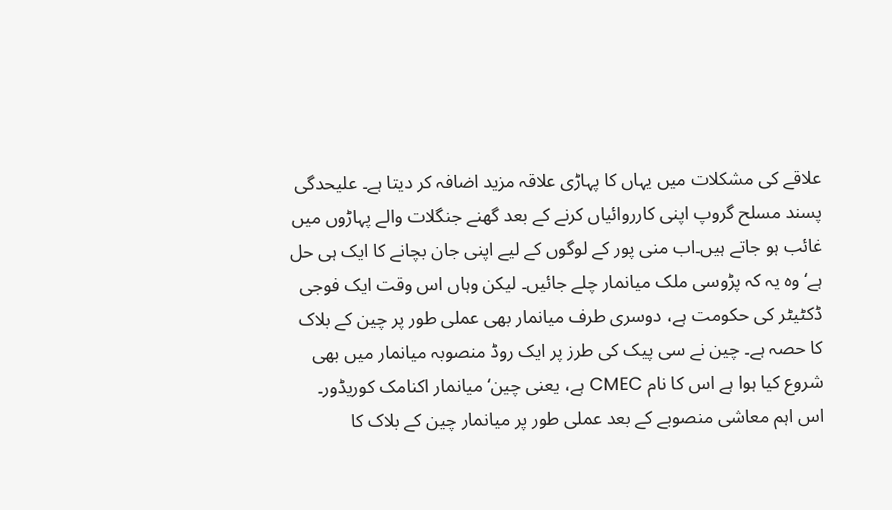علاقے کی مشکلات میں یہاں کا پہاڑی علاقہ مزید اضافہ کر دیتا ہے۔ علیحدگی پسند مسلح گروپ اپنی کارروائیاں کرنے کے بعد گھنے جنگلات والے پہاڑوں میں غائب ہو جاتے ہیں۔اب منی پور کے لوگوں کے لیے اپنی جان بچانے کا ایک ہی حل ہے‘ وہ یہ کہ پڑوسی ملک میانمار چلے جائیں۔ لیکن وہاں اس وقت ایک فوجی ڈکٹیٹر کی حکومت ہے، دوسری طرف میانمار بھی عملی طور پر چین کے بلاک کا حصہ ہے۔ چین نے سی پیک کی طرز پر ایک روڈ منصوبہ میانمار میں بھی شروع کیا ہوا ہے اس کا نام CMEC ہے، یعنی چین‘ میانمار اکنامک کوریڈور۔ اس اہم معاشی منصوبے کے بعد عملی طور پر میانمار چین کے بلاک کا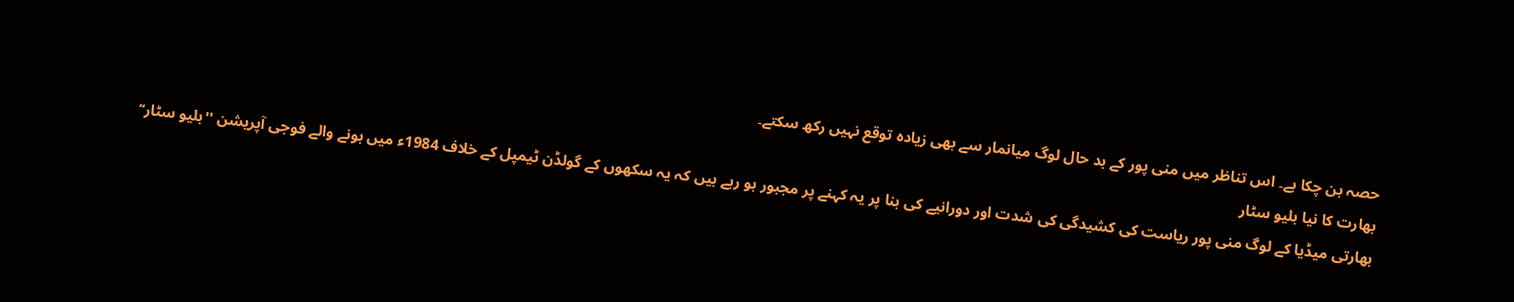حصہ بن چکا ہے۔ اس تناظر میں منی پور کے بد حال لوگ میانمار سے بھی زیادہ توقع نہیں رکھ سکتے۔
بھارت کا نیا بلیو سٹار
بھارتی میڈیا کے لوگ منی پور ریاست کی کشیدگی کی شدت اور دورانیے کی بنا پر یہ کہنے پر مجبور ہو رہے ہیں کہ یہ سکھوں کے گولڈن ٹیمپل کے خلاف 1984ء میں ہونے والے فوجی آپریشن ''بلیو سٹار‘‘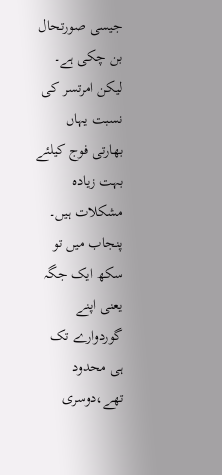جیسی صورتحال بن چکی ہے۔ لیکن امرتسر کی نسبت یہاں بھارتی فوج کیلئے بہت زیادہ مشکلات ہیں۔ پنجاب میں تو سکھ ایک جگہ یعنی اپنے گوردوارے تک ہی محدود تھے،دوسری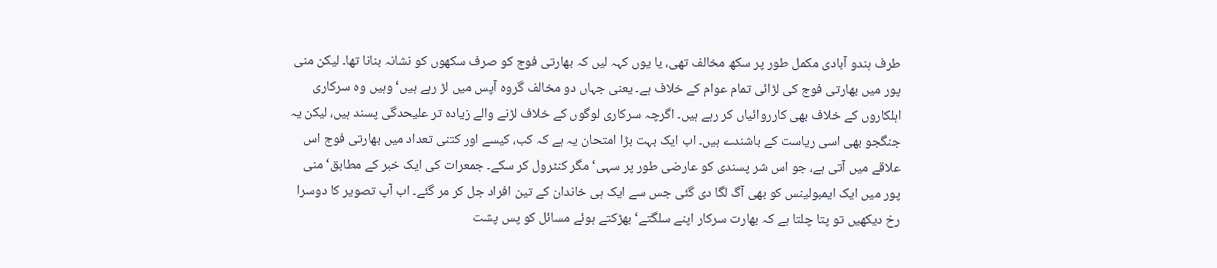طرف ہندو آبادی مکمل طور پر سکھ مخالف تھی، یا یوں کہہ لیں کہ بھارتی فوج کو صرف سکھوں کو نشانہ بنانا تھا۔ لیکن منی پور میں بھارتی فوج کی لڑائی تمام عوام کے خلاف ہے۔ یعنی جہاں دو مخالف گروہ آپس میں لڑ رہے ہیں‘ وہیں وہ سرکاری اہلکاروں کے خلاف بھی کارروائیاں کر رہے ہیں۔ اگرچہ سرکاری لوگوں کے خلاف لڑنے والے زیادہ تر علیحدگی پسند ہیں، لیکن یہ جنگجو بھی اسی ریاست کے باشندے ہیں۔ اب ایک بہت بڑا امتحان یہ ہے کہ کب، کیسے اور کتنی تعداد میں بھارتی فوج اس علاقے میں آتی ہے، جو اس شر پسندی کو عارضی طور پر سہی‘ مگر کنٹرول کر سکے۔ جمعرات کی ایک خبر کے مطابق‘ منی پور میں ایک ایمبولینس کو بھی آگ لگا دی گئی جس سے ایک ہی خاندان کے تین افراد جل کر مر گئے۔ اب آپ تصویر کا دوسرا رخ دیکھیں تو پتا چلتا ہے کہ بھارت سرکار اپنے سلگتے‘ بھڑکتے ہوئے مسائل کو پس پشت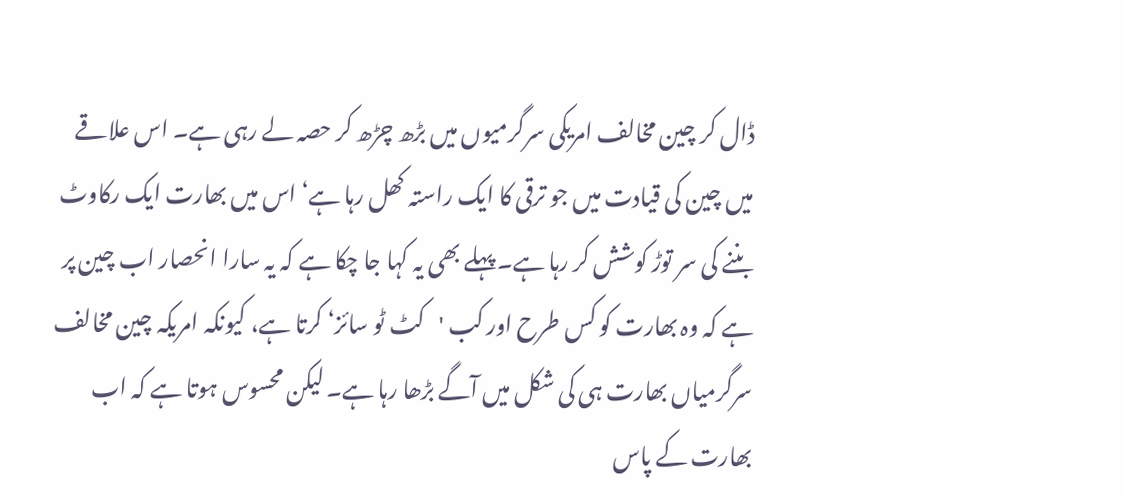ڈال کر چین مخالف امریکی سرگرمیوں میں بڑھ چڑھ کر حصہ لے رہی ہے۔ اس علاقے میں چین کی قیادت میں جو ترقی کا ایک راستہ کھل رہا ہے‘ اس میں بھارت ایک رکاوٹ بننے کی سر توڑ کوشش کر رہا ہے۔ پہلے بھی یہ کہا جا چکا ہے کہ یہ سارا انحصار اب چین پر ہے کہ وہ بھارت کو کس طرح اور کب 'کٹ ٹو سائز‘ کرتا ہے، کیونکہ امریکہ چین مخالف سرگرمیاں بھارت ہی کی شکل میں آگے بڑھا رہا ہے۔ لیکن محسوس ہوتا ہے کہ اب بھارت کے پاس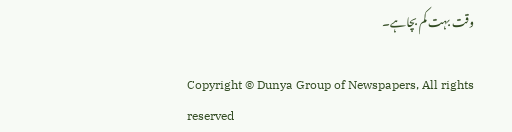وقت بہت کم بچاہے۔

Copyright © Dunya Group of Newspapers, All rights reserved